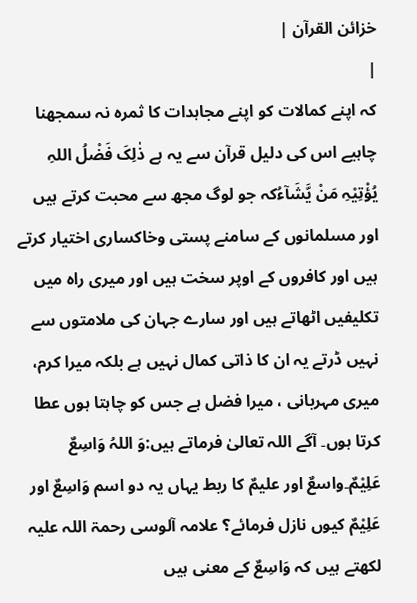خزائن القرآن |
|
کہ اپنے کمالات کو اپنے مجاہدات کا ثمرہ نہ سمجھنا چاہیے اس کی دلیل قرآن سے یہ ہے ذٰلِکَ فَضْلُ اللہِ یُؤْتِیْہِ مَنْ یَّشَآءُکہ جو لوگ مجھ سے محبت کرتے ہیں اور مسلمانوں کے سامنے پستی وخاکساری اختیار کرتے ہیں اور کافروں کے اوپر سخت ہیں اور میری راہ میں تکلیفیں اٹھاتے ہیں اور سارے جہان کی ملامتوں سے نہیں ڈرتے یہ ان کا ذاتی کمال نہیں ہے بلکہ میرا کرم، میری مہربانی ، میرا فضل ہے جس کو چاہتا ہوں عطا کرتا ہوں۔ آگے اللہ تعالیٰ فرماتے ہیں:وَ اللہُ وَاسِعٌ عَلِیْمٌ۔واسعٌ اور علیمٌ کا ربط یہاں یہ دو اسم وَاسِعٌ اور عَلِیْمٌ کیوں نازل فرمائے؟ علامہ آلوسی رحمۃ اللہ علیہ لکھتے ہیں کہ وَاسِعٌ کے معنی ہیں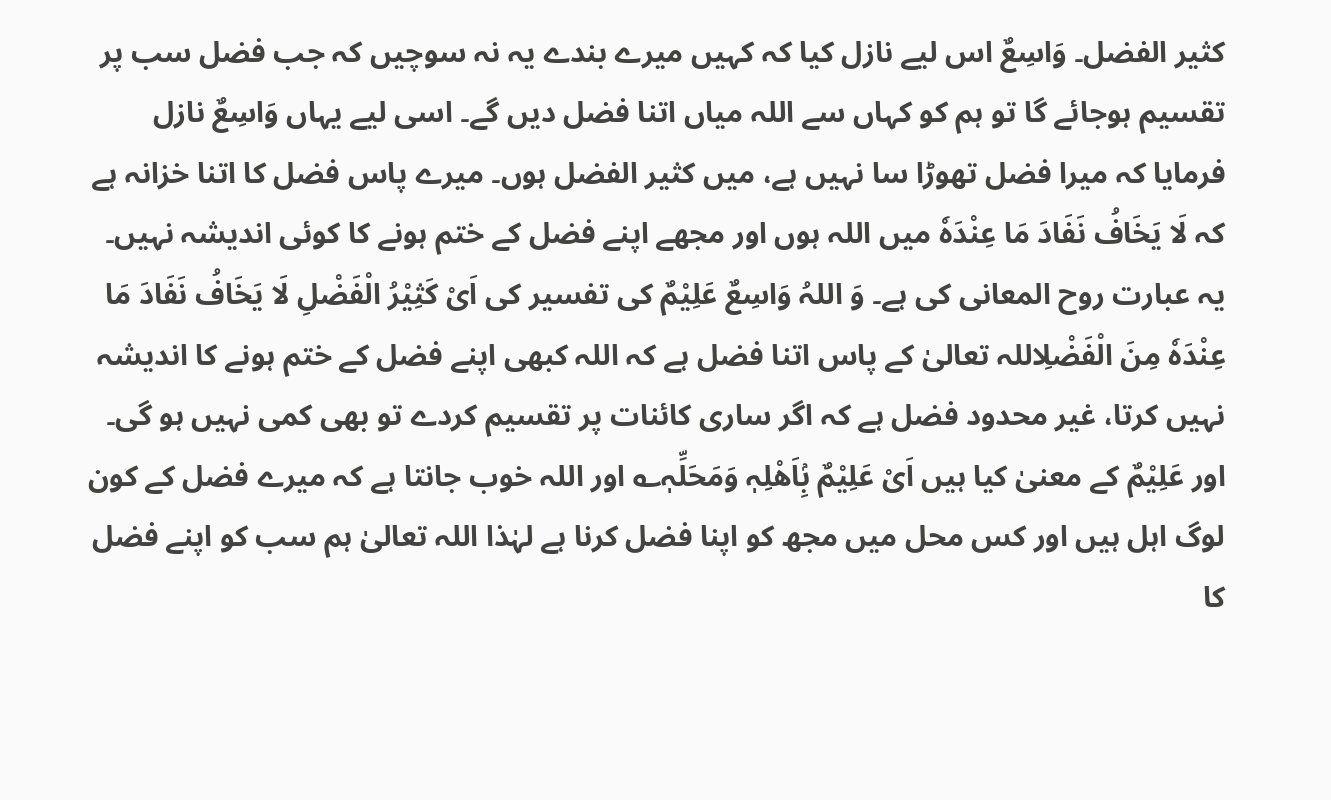کثیر الفضل۔ وَاسِعٌ اس لیے نازل کیا کہ کہیں میرے بندے یہ نہ سوچیں کہ جب فضل سب پر تقسیم ہوجائے گا تو ہم کو کہاں سے اللہ میاں اتنا فضل دیں گے۔ اسی لیے یہاں وَاسِعٌ نازل فرمایا کہ میرا فضل تھوڑا سا نہیں ہے، میں کثیر الفضل ہوں۔ میرے پاس فضل کا اتنا خزانہ ہے کہ لَا یَخَافُ نَفَادَ مَا عِنْدَہٗ میں اللہ ہوں اور مجھے اپنے فضل کے ختم ہونے کا کوئی اندیشہ نہیں۔ یہ عبارت روح المعانی کی ہے۔ وَ اللہُ وَاسِعٌ عَلِیْمٌ کی تفسیر کی اَیْ کَثِیْرُ الْفَضْلِ لَا یَخَافُ نَفَادَ مَا عِنْدَہٗ مِنَ الْفَضْلِاللہ تعالیٰ کے پاس اتنا فضل ہے کہ اللہ کبھی اپنے فضل کے ختم ہونے کا اندیشہ نہیں کرتا، غیر محدود فضل ہے کہ اگر ساری کائنات پر تقسیم کردے تو بھی کمی نہیں ہو گی۔ اور عَلِیْمٌ کے معنیٰ کیا ہیں اَیْ عَلِیْمٌ بِۢاَھْلِہٖ وَمَحَلِّہٖ؎ اور اللہ خوب جانتا ہے کہ میرے فضل کے کون لوگ اہل ہیں اور کس محل میں مجھ کو اپنا فضل کرنا ہے لہٰذا اللہ تعالیٰ ہم سب کو اپنے فضل کا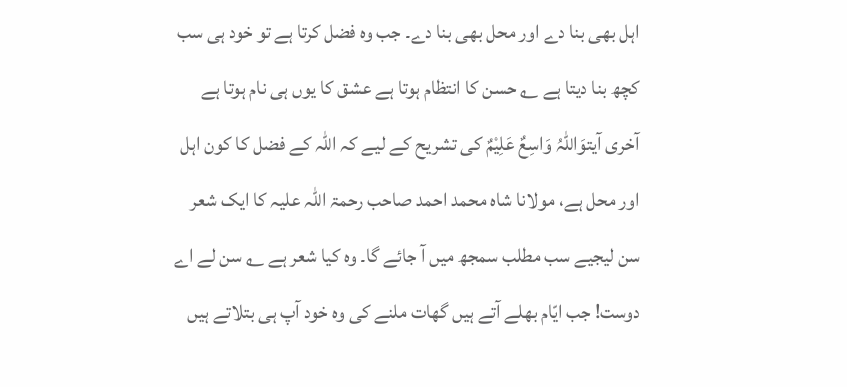اہل بھی بنا دے اور محل بھی بنا دے۔ جب وہ فضل کرتا ہے تو خود ہی سب کچھ بنا دیتا ہے ؎ حسن کا انتظام ہوتا ہے عشق کا یوں ہی نام ہوتا ہے آخری آیتوَاللہُ وَاسِعٌ عَلِیْمٌ کی تشریح کے لیے کہ اللہ کے فضل کا کون اہل اور محل ہے، مولانا شاہ محمد احمد صاحب رحمۃ اللہ علیہ کا ایک شعر سن لیجیے سب مطلب سمجھ میں آ جائے گا۔ وہ کیا شعر ہے ؎ سن لے اے دوست! جب ایّام بھلے آتے ہیں گھات ملنے کی وہ خود آپ ہی بتلاتے ہیں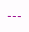---